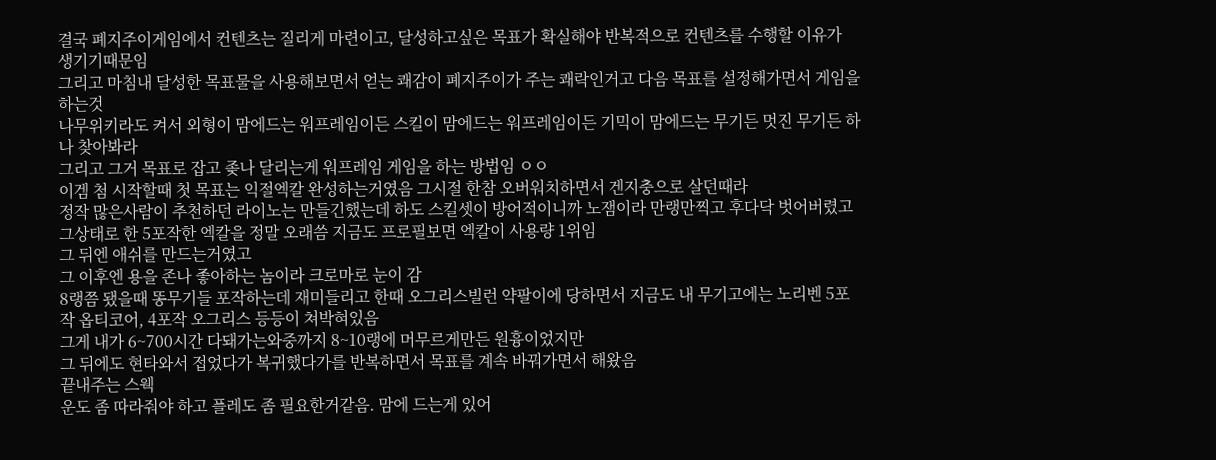결국 폐지주이게임에서 컨텐츠는 질리게 마련이고, 달성하고싶은 목표가 확실해야 반복적으로 컨텐츠를 수행할 이유가 생기기때문임
그리고 마침내 달성한 목표물을 사용해보면서 얻는 쾌감이 폐지주이가 주는 쾌락인거고 다음 목표를 설정해가면서 게임을 하는것
나무위키라도 켜서 외형이 맘에드는 워프레임이든 스킬이 맘에드는 워프레임이든 기믹이 맘에드는 무기든 멋진 무기든 하나 찾아봐라
그리고 그거 목표로 잡고 좆나 달리는게 워프레임 게임을 하는 방법임 ㅇㅇ
이겜 첨 시작할때 첫 목표는 익절엑칼 완성하는거였음 그시절 한참 오버워치하면서 겐지충으로 살던때라
정작 많은사람이 추천하던 라이노는 만들긴했는데 하도 스킬셋이 방어적이니까 노잼이라 만랭만찍고 후다닥 벗어버렸고
그상태로 한 5포작한 엑칼을 정말 오래씀 지금도 프로필보면 엑칼이 사용량 1위임
그 뒤엔 애쉬를 만드는거였고
그 이후엔 용을 존나 좋아하는 놈이라 크로마로 눈이 감
8랭쯤 됐을때 똥무기들 포작하는데 재미들리고 한때 오그리스빌런 약팔이에 당하면서 지금도 내 무기고에는 노리벤 5포작 옵티코어, 4포작 오그리스 등등이 쳐박혀있음
그게 내가 6~700시간 다돼가는와중까지 8~10랭에 머무르게만든 원흉이었지만
그 뒤에도 현타와서 접었다가 복귀했다가를 반복하면서 목표를 계속 바꿔가면서 해왔음
끝내주는 스웩
운도 좀 따라줘야 하고 플레도 좀 필요한거같음. 맘에 드는게 있어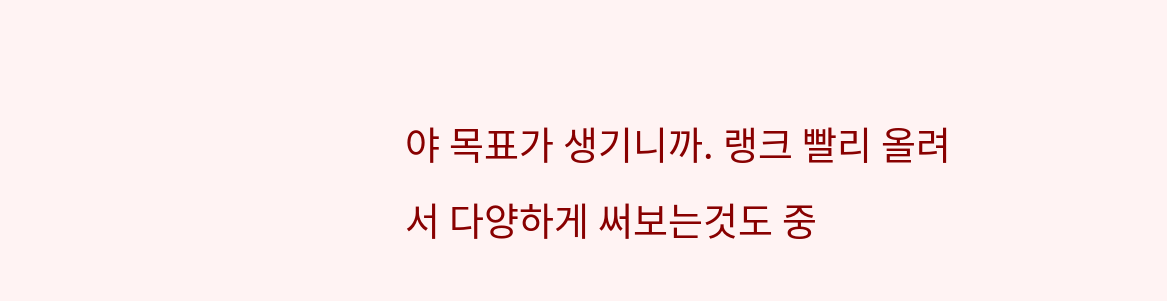야 목표가 생기니까. 랭크 빨리 올려서 다양하게 써보는것도 중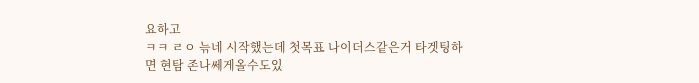요하고
ㅋㅋ ㄹㅇ 늒네 시작했는데 첫목표 나이더스같은거 타겟팅하면 현탐 존나쎄게올수도있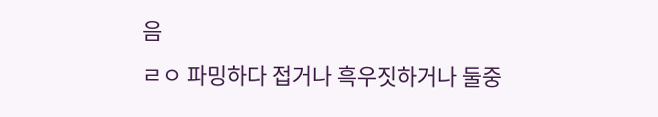음
ㄹㅇ 파밍하다 접거나 흑우짓하거나 둘중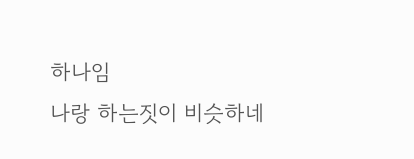하나임
나랑 하는짓이 비슷하네